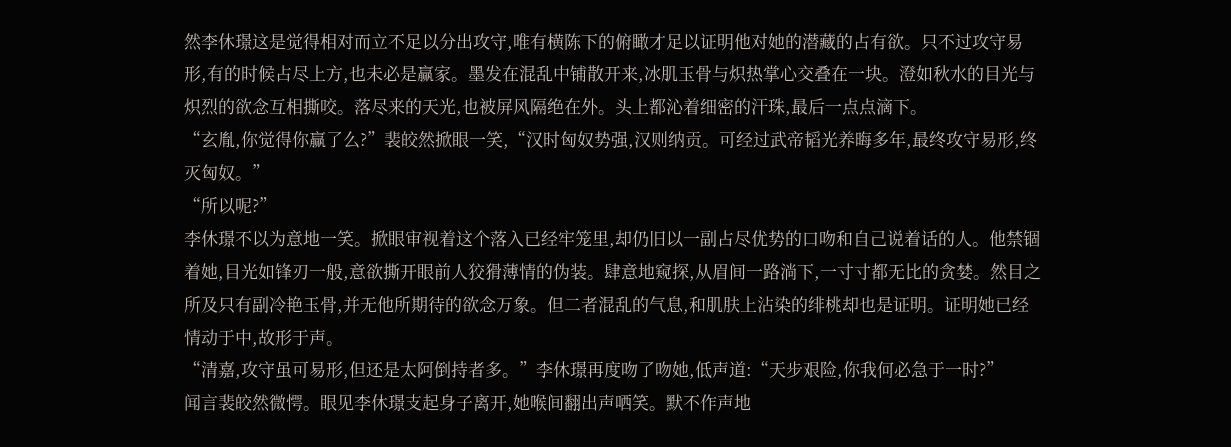然李休璟这是觉得相对而立不足以分出攻守,唯有横陈下的俯瞰才足以证明他对她的潜藏的占有欲。只不过攻守易形,有的时候占尽上方,也未必是赢家。墨发在混乱中铺散开来,冰肌玉骨与炽热掌心交叠在一块。澄如秋水的目光与炽烈的欲念互相撕咬。落尽来的天光,也被屏风隔绝在外。头上都沁着细密的汗珠,最后一点点滴下。
“玄胤,你觉得你赢了么?”裴皎然掀眼一笑,“汉时匈奴势强,汉则纳贡。可经过武帝韬光养晦多年,最终攻守易形,终灭匈奴。”
“所以呢?”
李休璟不以为意地一笑。掀眼审视着这个落入已经牢笼里,却仍旧以一副占尽优势的口吻和自己说着话的人。他禁锢着她,目光如锋刃一般,意欲撕开眼前人狡猾薄情的伪装。肆意地窥探,从眉间一路淌下,一寸寸都无比的贪婪。然目之所及只有副冷艳玉骨,并无他所期待的欲念万象。但二者混乱的气息,和肌肤上沾染的绯桃却也是证明。证明她已经情动于中,故形于声。
“清嘉,攻守虽可易形,但还是太阿倒持者多。”李休璟再度吻了吻她,低声道:“天步艰险,你我何必急于一时?”
闻言裴皎然微愕。眼见李休璟支起身子离开,她喉间翻出声哂笑。默不作声地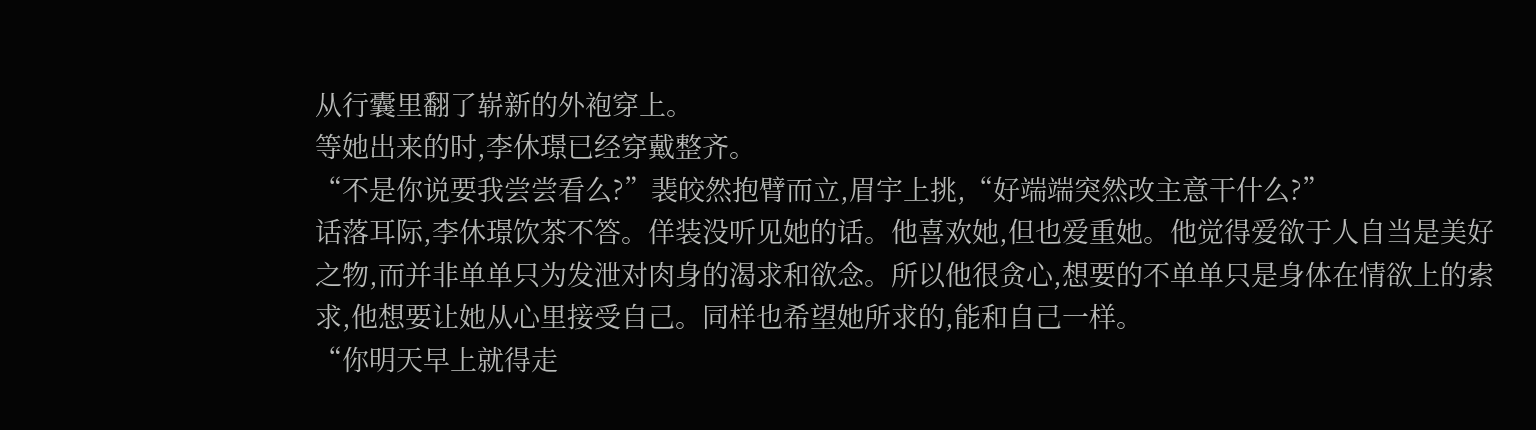从行囊里翻了崭新的外袍穿上。
等她出来的时,李休璟已经穿戴整齐。
“不是你说要我尝尝看么?”裴皎然抱臂而立,眉宇上挑,“好端端突然改主意干什么?”
话落耳际,李休璟饮茶不答。佯装没听见她的话。他喜欢她,但也爱重她。他觉得爱欲于人自当是美好之物,而并非单单只为发泄对肉身的渴求和欲念。所以他很贪心,想要的不单单只是身体在情欲上的索求,他想要让她从心里接受自己。同样也希望她所求的,能和自己一样。
“你明天早上就得走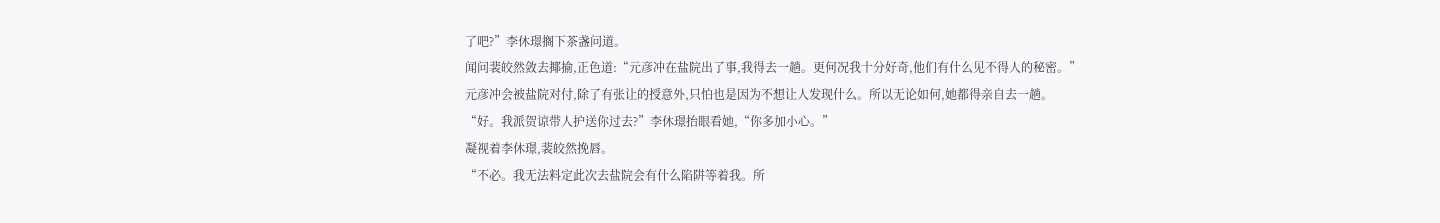了吧?”李休璟搁下茶盏问道。
闻问裴皎然敛去揶揄,正色道:“元彦冲在盐院出了事,我得去一趟。更何况我十分好奇,他们有什么见不得人的秘密。”
元彦冲会被盐院对付,除了有张让的授意外,只怕也是因为不想让人发现什么。所以无论如何,她都得亲自去一趟。
“好。我派贺谅带人护送你过去?”李休璟抬眼看她,“你多加小心。”
凝视着李休璟,裴皎然挽唇。
“不必。我无法料定此次去盐院会有什么陷阱等着我。所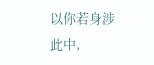以你若身涉此中,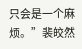只会是一个麻烦。”裴皎然